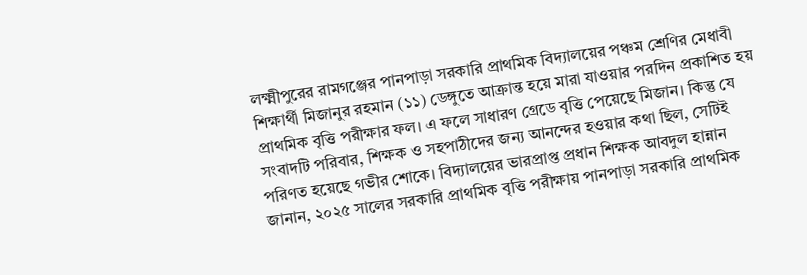লক্ষ্মীপুরের রামগঞ্জের পানপাড়া সরকারি প্রাথমিক বিদ্যালয়ের পঞ্চম শ্রেণির মেধাবী শিক্ষার্থী মিজানুর রহমান (১১) ডেঙ্গুতে আক্রান্ত হয়ে মারা যাওয়ার পরদিন প্রকাশিত হয় প্রাথমিক বৃত্তি পরীক্ষার ফল। এ ফলে সাধারণ গ্রেডে বৃত্তি পেয়েছে মিজান। কিন্তু যে সংবাদটি পরিবার, শিক্ষক ও সহপাঠীদের জন্য আনন্দের হওয়ার কথা ছিল, সেটিই পরিণত হয়েছে গভীর শোকে। বিদ্যালয়ের ভারপ্রাপ্ত প্রধান শিক্ষক আবদুল হান্নান জানান, ২০২৫ সালের সরকারি প্রাথমিক বৃত্তি পরীক্ষায় পানপাড়া সরকারি প্রাথমিক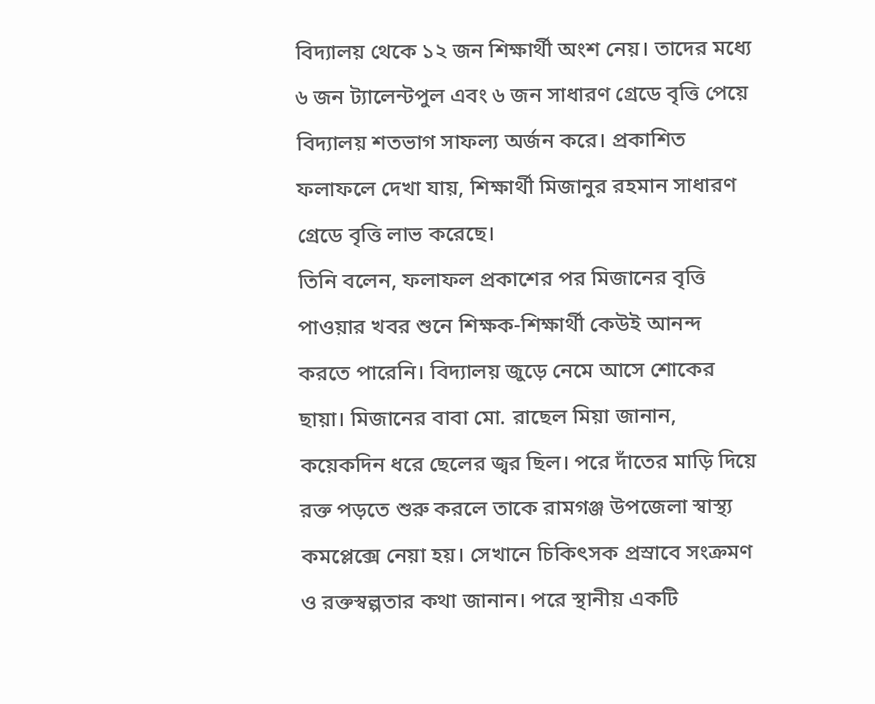বিদ্যালয় থেকে ১২ জন শিক্ষার্থী অংশ নেয়। তাদের মধ্যে ৬ জন ট্যালেন্টপুল এবং ৬ জন সাধারণ গ্রেডে বৃত্তি পেয়ে বিদ্যালয় শতভাগ সাফল্য অর্জন করে। প্রকাশিত ফলাফলে দেখা যায়, শিক্ষার্থী মিজানুর রহমান সাধারণ গ্রেডে বৃত্তি লাভ করেছে।
তিনি বলেন, ফলাফল প্রকাশের পর মিজানের বৃত্তি পাওয়ার খবর শুনে শিক্ষক-শিক্ষার্থী কেউই আনন্দ করতে পারেনি। বিদ্যালয় জুড়ে নেমে আসে শোকের ছায়া। মিজানের বাবা মো. রাছেল মিয়া জানান, কয়েকদিন ধরে ছেলের জ্বর ছিল। পরে দাঁতের মাড়ি দিয়ে রক্ত পড়তে শুরু করলে তাকে রামগঞ্জ উপজেলা স্বাস্থ্য কমপ্লেক্সে নেয়া হয়। সেখানে চিকিৎসক প্রস্রাবে সংক্রমণ ও রক্তস্বল্পতার কথা জানান। পরে স্থানীয় একটি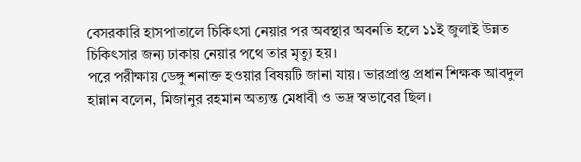বেসরকারি হাসপাতালে চিকিৎসা নেয়ার পর অবস্থার অবনতি হলে ১১ই জুলাই উন্নত চিকিৎসার জন্য ঢাকায় নেয়ার পথে তার মৃত্যু হয়।
পরে পরীক্ষায় ডেঙ্গু শনাক্ত হওয়ার বিষয়টি জানা যায়। ভারপ্রাপ্ত প্রধান শিক্ষক আবদুল হান্নান বলেন, মিজানুর রহমান অত্যন্ত মেধাবী ও ভদ্র স্বভাবের ছিল।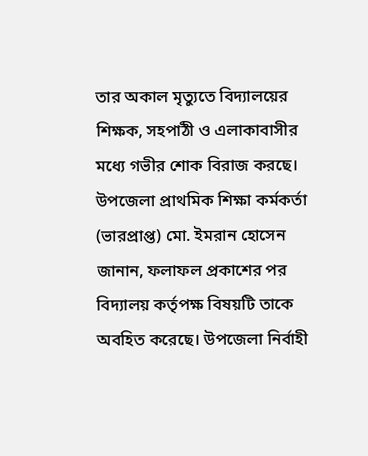তার অকাল মৃত্যুতে বিদ্যালয়ের শিক্ষক, সহপাঠী ও এলাকাবাসীর মধ্যে গভীর শোক বিরাজ করছে। উপজেলা প্রাথমিক শিক্ষা কর্মকর্তা (ভারপ্রাপ্ত) মো. ইমরান হোসেন জানান, ফলাফল প্রকাশের পর বিদ্যালয় কর্তৃপক্ষ বিষয়টি তাকে অবহিত করেছে। উপজেলা নির্বাহী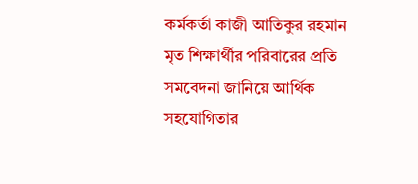কর্মকর্তা কাজী আতিকুর রহমান মৃত শিক্ষার্থীর পরিবারের প্রতি সমবেদনা জানিয়ে আর্থিক সহযোগিতার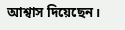আশ্বাস দিয়েছেন।